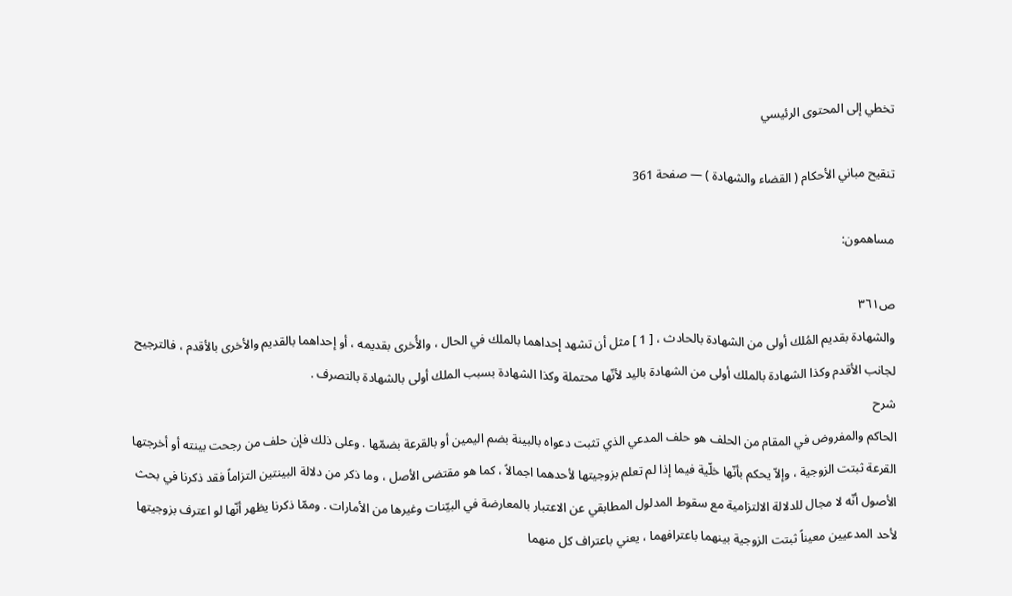تخطي إلى المحتوى الرئيسي

تنقيح مباني الأحكام ( القضاء والشهادة ) — صفحة 361

مساهمون:

ص٣٦١
والشهادة بقديم المُلك أولى من الشهادة بالحادث ، [ 1 ] مثل أن تشهد إحداهما بالملك في الحال ، والأُخرى بقديمه ، أو إحداهما بالقديم والأخرى بالأقدم ، فالترجيح لجانب الأقدم وكذا الشهادة بالملك أولى من الشهادة باليد لأنّها محتملة وكذا الشهادة بسبب الملك أولى بالشهادة بالتصرف .
شرح
الحاكم والمفروض في المقام من الحلف هو حلف المدعي الذي تثبت دعواه بالبينة بضم اليمين أو بالقرعة بضمّها . وعلى ذلك فإن حلف من رجحت بينته أو أخرجتها القرعة ثبتت الزوجية ، وإلاّ يحكم بأنّها خلّية فيما إذا لم تعلم بزوجيتها لأحدهما اجمالاً ، كما هو مقتضى الأصل ، وما ذكر من دلالة البينتين التزاماً فقد ذكرنا في بحث الأصول أنّه لا مجال للدلالة الالتزامية مع سقوط المدلول المطابقي عن الاعتبار بالمعارضة في البيّنات وغيرها من الأمارات . وممّا ذكرنا يظهر أنّها لو اعترف بزوجيتها لأحد المدعيين معيناً ثبتت الزوجية بينهما باعترافهما ، يعني باعتراف كل منهما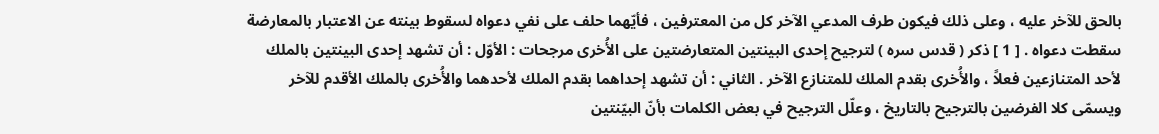بالحق للآخر عليه ، وعلى ذلك فيكون طرف المدعي الآخر كل من المعترفين ، فأيّهما حلف على نفي دعواه لسقوط بينته عن الاعتبار بالمعارضة سقطت دعواه . [ 1 ] ذكر ( قدس سره ) لترجيح إحدى البينتين المتعارضتين على الأُخرى مرجحات : الأوّل : أن تشهد إحدى البينتين بالملك لأحد المتنازعين فعلاً ، والأُخرى بقدم الملك للمتنازع الآخر . الثاني : أن تشهد إحداهما بقدم الملك لأحدهما والأُخرى بالملك الأقدم للآخر ويسمّى كلا الفرضين بالترجيح بالتاريخ ، وعلّل الترجيح في بعض الكلمات بأنّ البيّنتين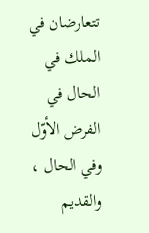تتعارضان في الملك في الحال في الفرض الأوّل وفي الحال ، والقديم